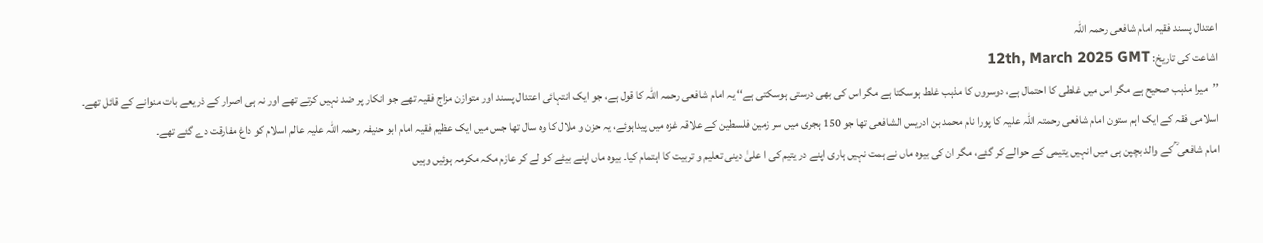اعتدال پسند فقیہ امام شافعی رحمہ اللہ
اشاعت کی تاریخ: 12th, March 2025 GMT
’’میرا مذہب صحیح ہے مگر اس میں غلطی کا احتمال ہے، دوسروں کا مذہب غلط ہوسکتا ہے مگر اس کی بھی درستی ہوسکتی ہے‘‘ یہ امام شافعی رحمہ اللہ کا قول ہے، جو ایک انتہائی اعتدال پسند اور متوازن مزاج فقیہ تھے جو انکار پر ضد نہیں کرتے تھے اور نہ ہی اصرار کے ذریعے بات منوانے کے قائل تھے۔
اسلامی فقہ کے ایک اہم ستون امام شافعی رحمتہ اللہ علیہ کا پورا نام محمد بن ادریس الشافعی تھا جو 150 ہجری میں سر زمین فلسطین کے علاقہ غزہ میں پیداہوئے، یہ حزن و ملال کا وہ سال تھا جس میں ایک عظیم فقیہ امام ابو حنیفہ رحمہ اللہ علیہ عالم اسلام کو داغ مفارقت دے گئے تھے۔
امام شافعی ؒ کے والد بچپن ہی میں انہیں یتیمی کے حوالے کر گئے، مگر ان کی بیوہ ماں نے ہمت نہیں ہاری اپنے در یتیم کی ا علیٰ دینی تعلیم و تربیت کا اہتمام کیا۔ بیوہ ماں اپنے بیٹے کو لے کر عازم مکہ مکرمہ ہوئیں وہیں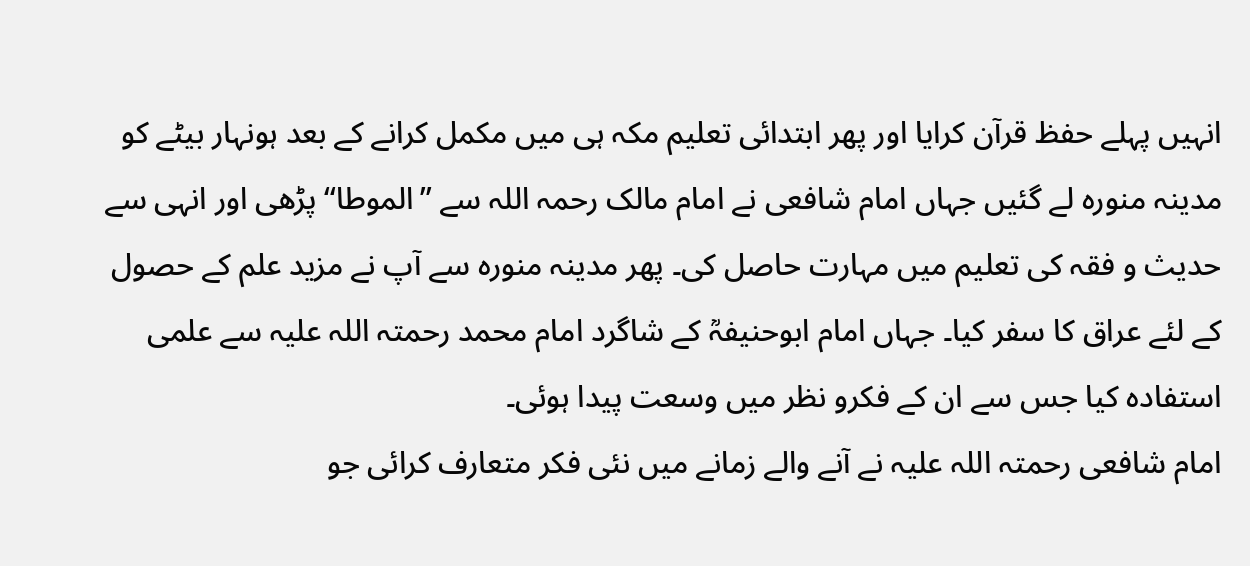انہیں پہلے حفظ قرآن کرایا اور پھر ابتدائی تعلیم مکہ ہی میں مکمل کرانے کے بعد ہونہار بیٹے کو مدینہ منورہ لے گئیں جہاں امام شافعی نے امام مالک رحمہ اللہ سے ’’الموطا‘‘ پڑھی اور انہی سے حدیث و فقہ کی تعلیم میں مہارت حاصل کی۔ پھر مدینہ منورہ سے آپ نے مزید علم کے حصول کے لئے عراق کا سفر کیا۔ جہاں امام ابوحنیفہؒ کے شاگرد امام محمد رحمتہ اللہ علیہ سے علمی استفادہ کیا جس سے ان کے فکرو نظر میں وسعت پیدا ہوئی۔
امام شافعی رحمتہ اللہ علیہ نے آنے والے زمانے میں نئی فکر متعارف کرائی جو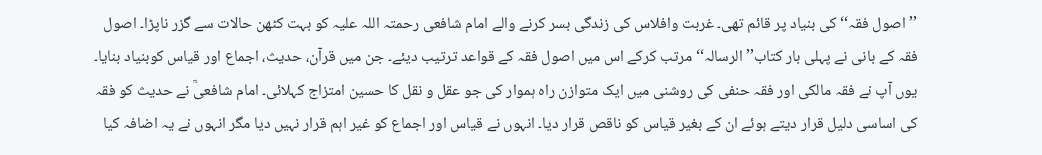’’اصول فقہ‘‘ کی بنیاد پر قائم تھی۔ غربت وافلاس کی زندگی بسر کرنے والے امام شافعی رحمتہ اللہ علیہ کو بہت کٹھن حالات سے گزر ناپڑا۔ اصول فقہ کے بانی نے پہلی بار کتاب’’الرسالہ‘‘ مرتب کرکے اس میں اصول فقہ کے قواعد ترتیب دیئے۔ جن میں قرآن، حدیث، اجماع اور قیاس کوبنیاد بنایا۔ یوں آپ نے فقہ مالکی اور فقہ حنفی کی روشنی میں ایک متوازن راہ ہموار کی جو عقل و نقل کا حسین امتزاج کہلائی۔ امام شافعیؒ نے حدیث کو فقہ کی اساسی دلیل قرار دیتے ہوئے ان کے بغیر قیاس کو ناقص قرار دیا۔ انہوں نے قیاس اور اجماع کو غیر اہم قرار نہیں دیا مگر انہوں نے یہ اضافہ کیا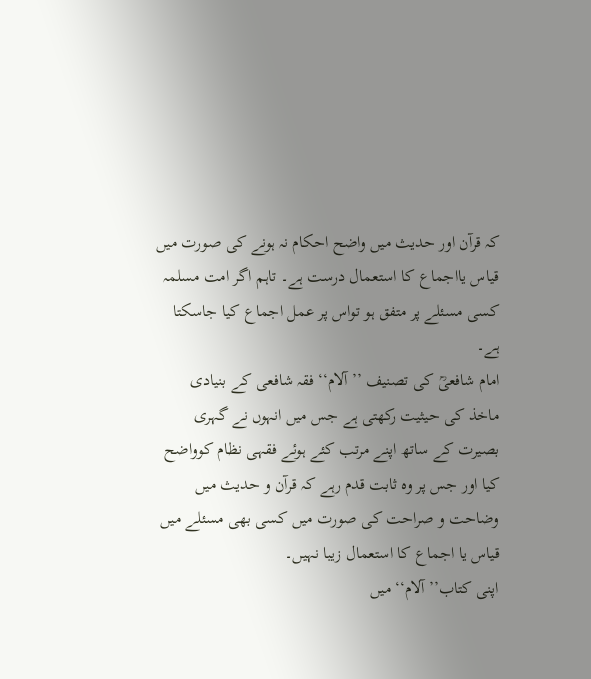کہ قرآن اور حدیث میں واضح احکام نہ ہونے کی صورت میں قیاس یااجماع کا استعمال درست ہے۔ تاہم اگر امت مسلمہ کسی مسئلے پر متفق ہو تواس پر عمل اجماع کیا جاسکتا ہے۔
امام شافعیؒ کی تصنیف ’’ آلام‘‘ فقہ شافعی کے بنیادی ماخذ کی حیثیت رکھتی ہے جس میں انہوں نے گہری بصیرت کے ساتھ اپنے مرتب کئے ہوئے فقہی نظام کوواضح کیا اور جس پر وہ ثابت قدم رہے کہ قرآن و حدیث میں وضاحت و صراحت کی صورت میں کسی بھی مسئلے میں قیاس یا اجماع کا استعمال زیبا نہیں۔
اپنی کتاب’’ آلام‘‘ میں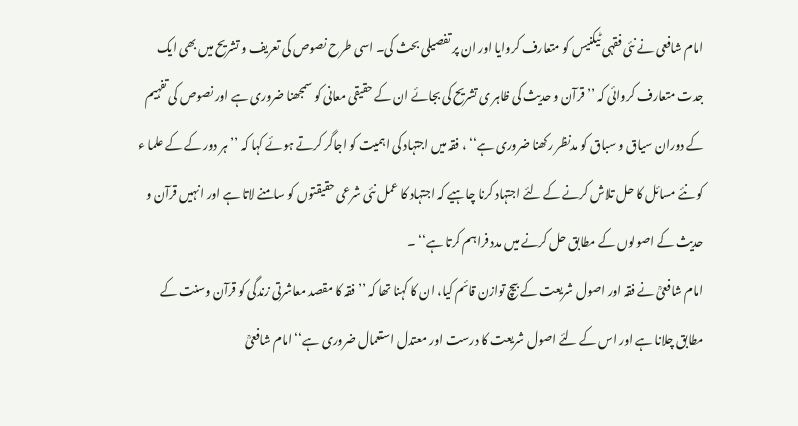امام شافعی نے نئی فقہی ٹیکنیس کو متعارف کروایا اور ان پر تفصیلی بحث کی۔ اسی طرح نصوص کی تعریف و تشریح میں بھی ایک جدت متعارف کروائی کہ ’’قرآن و حدیث کی ظاہر ی تشریح کی بجائے ان کے حقیقی معانی کو سمجھنا ضروری ہے اور نصوص کی تفہیم کے دوران سیاق و سباق کو مدنظر رکھنا ضروری ہے‘‘ ، فقہ میں اجتہاد کی اہمیت کو اجاگر کرتے ہوئے کہا کہ ’’ہر دور کے کے علما ء کو نئے مسائل کا حل تلاش کرنے کے لئے اجتہاد کرنا چاہیے کہ اجتہاد کا عمل نئی شرعی حقیقتوں کو سامنے لاتا ہے اور انہیں قرآن و حدیث کے اصولوں کے مطابق حل کرنے میں مدد فراہم کرتا ہے‘‘ ۔
امام شافعیؒ نے فقہ اور اصول شریعت کے بیچ توازن قائم کیا، ان کا کہنا تھا کہ ’’ فقہ کا مقصد معاشرتی زندگی کو قرآن وسنت کے مطابق چلانا ہے اور اس کے لئے اصول شریعت کا درست اور معتدل استعمال ضروری ہے‘‘ امام شافعیؒ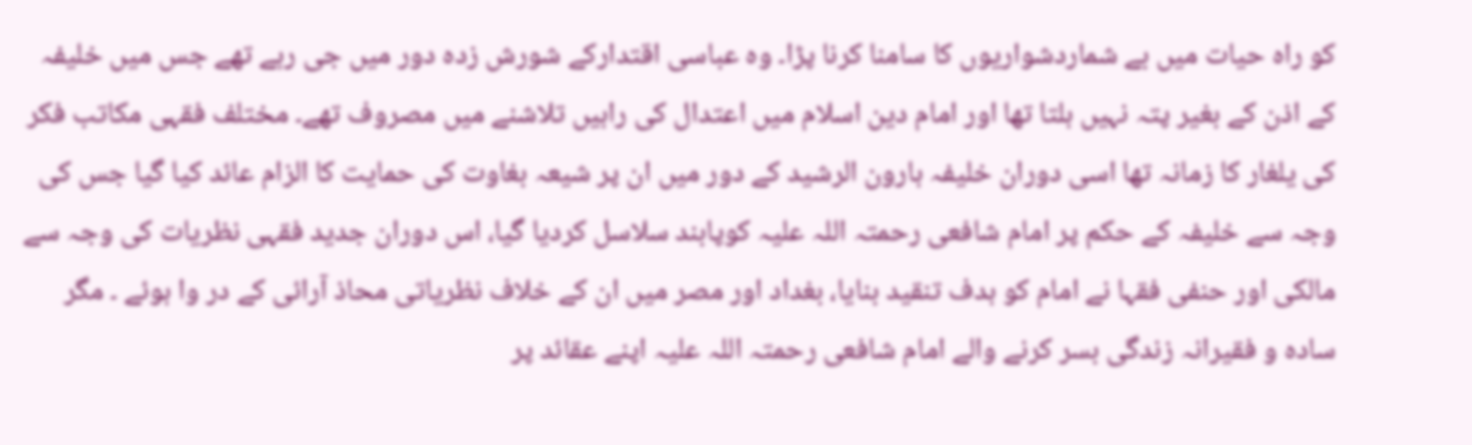کو راہ حیات میں بے شماردشواریوں کا سامنا کرنا پڑا۔ وہ عباسی اقتدارکے شورش زدہ دور میں جی رہے تھے جس میں خلیفہ کے اذن کے بغیر پتہ نہیں ہلتا تھا اور امام دین اسلام میں اعتدال کی راہیں تلاشنے میں مصروف تھے۔ مختلف فقہی مکاتب فکر کی یلغار کا زمانہ تھا اسی دوران خلیفہ ہارون الرشید کے دور میں ان پر شیعہ بغاوت کی حمایت کا الزام عائد کیا گیا جس کی وجہ سے خلیفہ کے حکم پر امام شافعی رحمتہ اللہ علیہ کوپابند سلاسل کردیا گیا، اس دوران جدید فقہی نظریات کی وجہ سے مالکی اور حنفی فقہا نے امام کو ہدف تنقید بنایا، بغداد اور مصر میں ان کے خلاف نظریاتی محاذ آرائی کے در وا ہوئے ۔ مگر سادہ و فقیرانہ زندگی بسر کرنے والے امام شافعی رحمتہ اللہ علیہ اپنے عقائد پر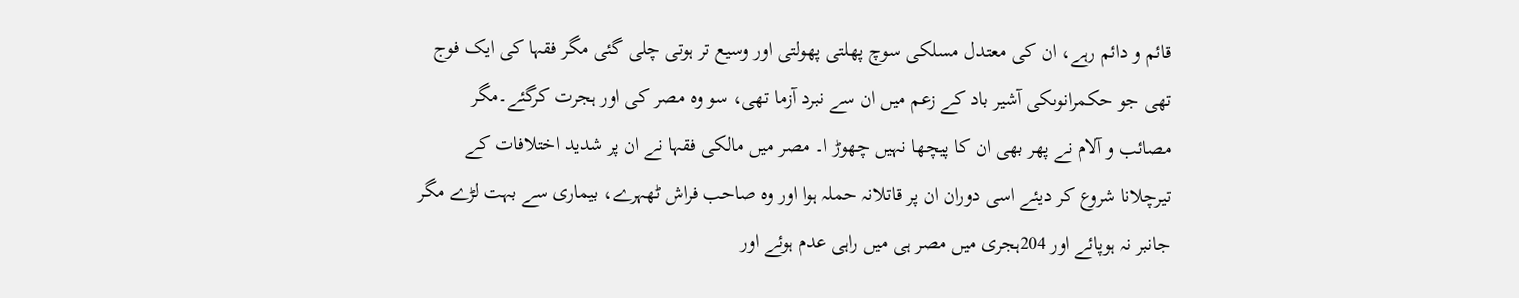قائم و دائم رہے، ان کی معتدل مسلکی سوچ پھلتی پھولتی اور وسیع تر ہوتی چلی گئی مگر فقہا کی ایک فوج تھی جو حکمرانوںکی آشیر باد کے زعم میں ان سے نبرد آزما تھی، سو وہ مصر کی اور ہجرت کرگئے۔مگر مصائب و آلام نے پھر بھی ان کا پیچھا نہیں چھوڑ ا۔ مصر میں مالکی فقہا نے ان پر شدید اختلافات کے تیرچلانا شروع کر دیئے اسی دوران ان پر قاتلانہ حملہ ہوا اور وہ صاحب فراش ٹھہرے، بیماری سے بہت لڑے مگر جانبر نہ ہوپائے اور 204ہجری میں مصر ہی میں راہی عدم ہوئے اور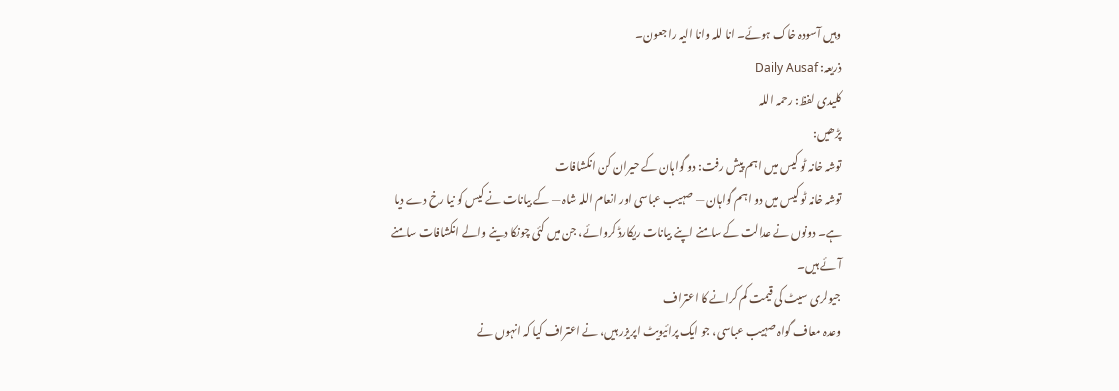وہیں آسودہ خاک ہوئے۔ انا للہ وانا الیہ راجعون۔
ذریعہ: Daily Ausaf
کلیدی لفظ: رحمہ اللہ
پڑھیں:
توشہ خانہ ٹو کیس میں اہم پیش رفت: دو گواہان کے حیران کن انکشافات
توشہ خانہ ٹو کیس میں دو اہم گواہان — صہیب عباسی اور انعام اللہ شاہ — کے بیانات نے کیس کو نیا رخ دے دیا ہے۔ دونوں نے عدالت کے سامنے اپنے بیانات ریکارڈ کروائے، جن میں کئی چونکا دینے والے انکشافات سامنے آئے ہیں۔
جیولری سیٹ کی قیمت کم کرانے کا اعتراف
وعدہ معاف گواہ صہیب عباسی، جو ایک پرائیویٹ اپریزر ہیں، نے اعتراف کیا کہ انہوں نے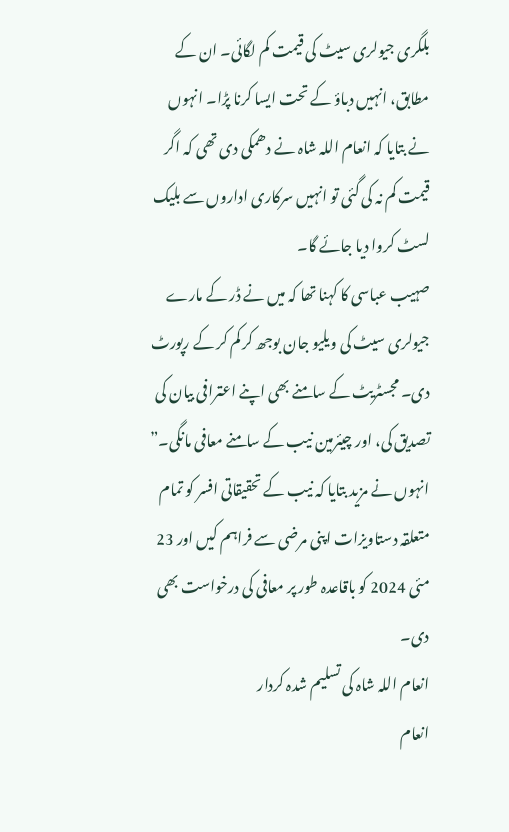بلگری جیولری سیٹ کی قیمت کم لگائی۔ ان کے مطابق، انہیں دباؤ کے تحت ایسا کرنا پڑا۔ انہوں نے بتایا کہ انعام اللہ شاہ نے دھمکی دی تھی کہ اگر قیمت کم نہ کی گئی تو انہیں سرکاری اداروں سے بلیک لسٹ کروا دیا جائے گا۔
صہیب عباسی کا کہنا تھا کہ میں نے ڈر کے مارے جیولری سیٹ کی ویلیو جان بوجھ کر کم کر کے رپورٹ دی۔ مجسٹریٹ کے سامنے بھی اپنے اعترافی بیان کی تصدیق کی، اور چیئرمین نیب کے سامنے معافی مانگی۔”
انہوں نے مزید بتایا کہ نیب کے تحقیقاتی افسر کو تمام متعلقہ دستاویزات اپنی مرضی سے فراہم کیں اور 23 مئی 2024 کو باقاعدہ طور پر معافی کی درخواست بھی دی۔
انعام اللہ شاہ کی تسلیم شدہ کردار
انعام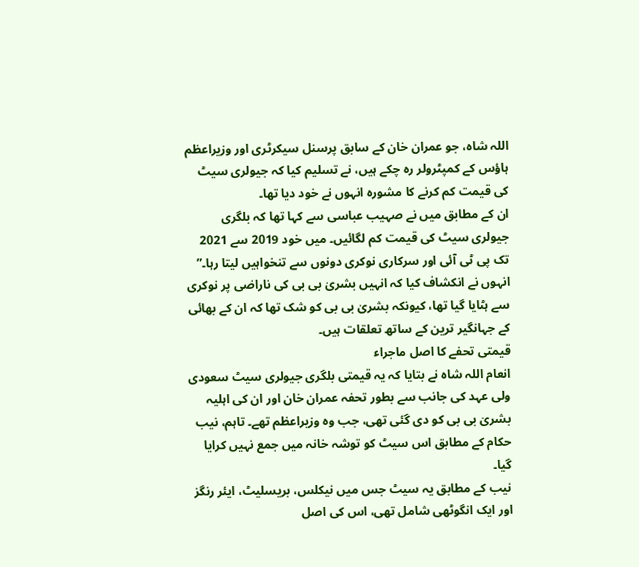اللہ شاہ، جو عمران خان کے سابق پرسنل سیکرٹری اور وزیراعظم ہاؤس کے کمپٹرولر رہ چکے ہیں، نے تسلیم کیا کہ جیولری سیٹ کی قیمت کم کرنے کا مشورہ انہوں نے خود دیا تھا۔
ان کے مطابق میں نے صہیب عباسی سے کہا تھا کہ بلگری جیولری سیٹ کی قیمت کم لگائیں۔ میں خود 2019 سے 2021 تک پی ٹی آئی اور سرکاری نوکری دونوں سے تنخواہیں لیتا رہا۔”
انہوں نے انکشاف کیا کہ انہیں بشریٰ بی بی کی ناراضی پر نوکری سے ہٹایا گیا تھا، کیونکہ بشریٰ بی بی کو شک تھا کہ ان کے بھائی کے جہانگیر ترین کے ساتھ تعلقات ہیں۔
قیمتی تحفے کا اصل ماجراء
انعام اللہ شاہ نے بتایا کہ یہ قیمتی بلگری جیولری سیٹ سعودی ولی عہد کی جانب سے بطور تحفہ عمران خان اور ان کی اہلیہ بشریٰ بی بی کو دی گئی تھی، جب وہ وزیراعظم تھے۔ تاہم، نیب حکام کے مطابق اس سیٹ کو توشہ خانہ میں جمع نہیں کرایا گیا۔
نیب کے مطابق یہ سیٹ جس میں نیکلس، بریسلیٹ، ایئر رنگز اور ایک انگوٹھی شامل تھی، اس کی اصل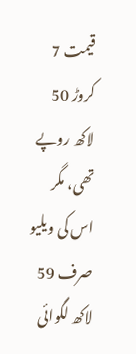قیمت 7 کروڑ 50 لاکھ روپے تھی، مگر اس کی ویلیو صرف 59 لاکھ لگوائی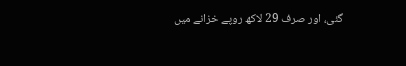گئی، اور صرف 29 لاکھ روپے خزانے میں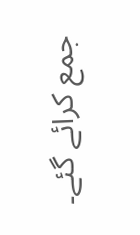جمع کرائے گئے۔